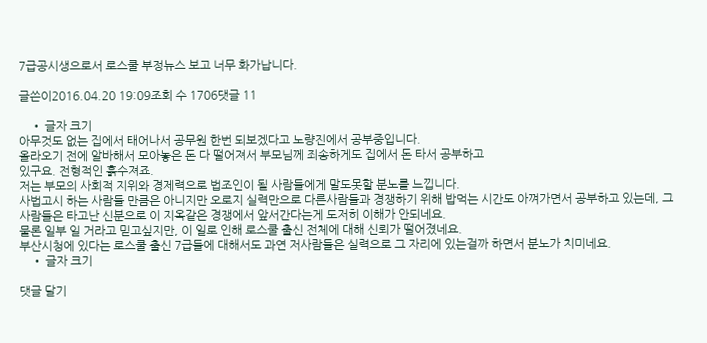7급공시생으로서 로스쿨 부정뉴스 보고 너무 화가납니다.

글쓴이2016.04.20 19:09조회 수 1706댓글 11

    • 글자 크기
아무것도 없는 집에서 태어나서 공무원 한번 되보겠다고 노량진에서 공부중입니다.
올라오기 전에 알바해서 모아놓은 돈 다 떨어져서 부모님께 죄송하게도 집에서 돈 타서 공부하고
있구요. 전형적인 흙수져죠.
저는 부모의 사회적 지위와 경제력으로 법조인이 될 사람들에게 말도못할 분노를 느낍니다.
사법고시 하는 사람들 만큼은 아니지만 오로지 실력만으로 다른사람들과 경쟁하기 위해 밥먹는 시간도 아껴가면서 공부하고 있는데, 그 사람들은 타고난 신분으로 이 지옥같은 경쟁에서 앞서간다는게 도저히 이해가 안되네요.
물론 일부 일 거라고 믿고싶지만, 이 일로 인해 로스쿨 출신 전체에 대해 신뢰가 떨어졌네요.
부산시청에 있다는 로스쿨 출신 7급들에 대해서도 과연 저사람들은 실력으로 그 자리에 있는걸까 하면서 분노가 치미네요.
    • 글자 크기

댓글 달기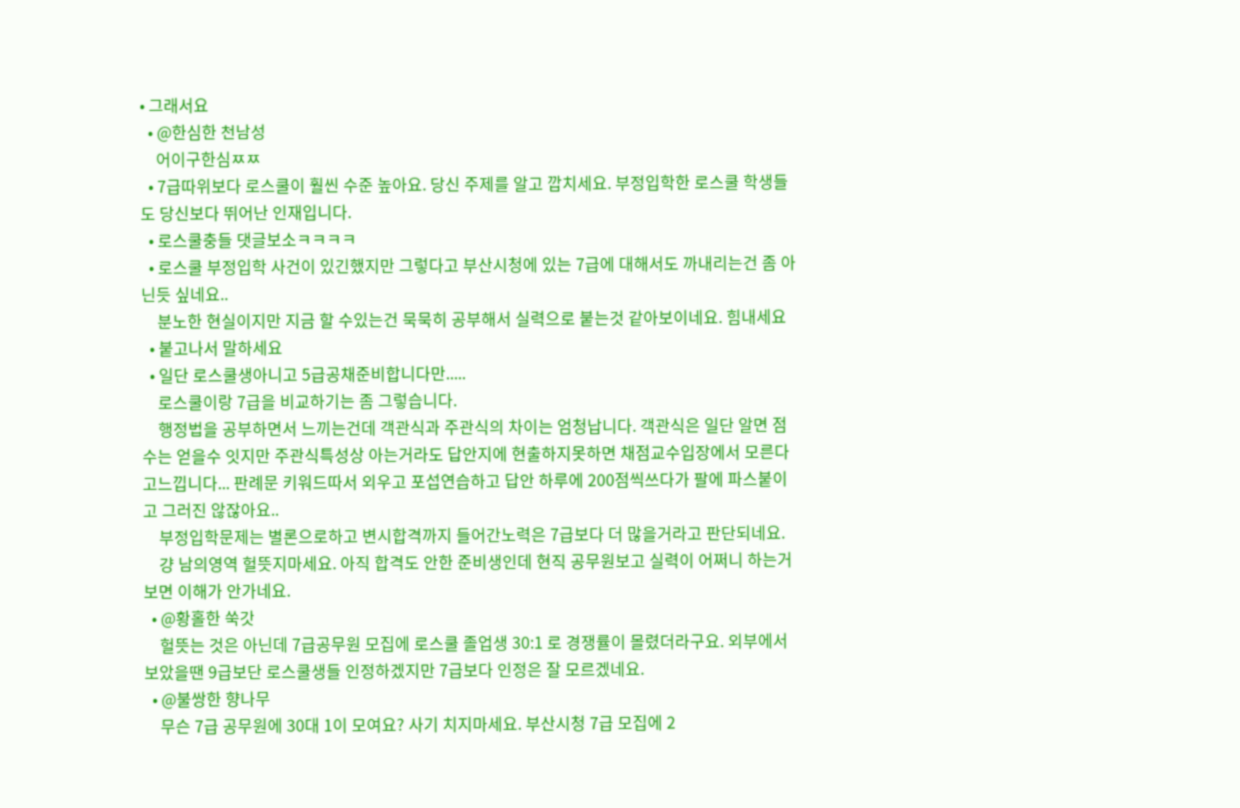• 그래서요
  • @한심한 천남성
    어이구한심ㅉㅉ
  • 7급따위보다 로스쿨이 훨씬 수준 높아요. 당신 주제를 알고 깝치세요. 부정입학한 로스쿨 학생들도 당신보다 뛰어난 인재입니다.
  • 로스쿨충들 댓글보소ㅋㅋㅋㅋ
  • 로스쿨 부정입학 사건이 있긴했지만 그렇다고 부산시청에 있는 7급에 대해서도 까내리는건 좀 아닌듯 싶네요..
    분노한 현실이지만 지금 할 수있는건 묵묵히 공부해서 실력으로 붙는것 같아보이네요. 힘내세요
  • 붙고나서 말하세요
  • 일단 로스쿨생아니고 5급공채준비합니다만.....
    로스쿨이랑 7급을 비교하기는 좀 그렇습니다.
    행정법을 공부하면서 느끼는건데 객관식과 주관식의 차이는 엄청납니다. 객관식은 일단 알면 점수는 얻을수 잇지만 주관식특성상 아는거라도 답안지에 현출하지못하면 채점교수입장에서 모른다고느낍니다... 판례문 키워드따서 외우고 포섭연습하고 답안 하루에 200점씩쓰다가 팔에 파스붙이고 그러진 않잖아요..
    부정입학문제는 별론으로하고 변시합격까지 들어간노력은 7급보다 더 많을거라고 판단되네요.
    걍 남의영역 헐뜻지마세요. 아직 합격도 안한 준비생인데 현직 공무원보고 실력이 어쩌니 하는거 보면 이해가 안가네요.
  • @황홀한 쑥갓
    헐뜻는 것은 아닌데 7급공무원 모집에 로스쿨 졸업생 30:1 로 경쟁률이 몰렸더라구요. 외부에서 보았을땐 9급보단 로스쿨생들 인정하겠지만 7급보다 인정은 잘 모르겠네요.
  • @불쌍한 향나무
    무슨 7급 공무원에 30대 1이 모여요? 사기 치지마세요. 부산시청 7급 모집에 2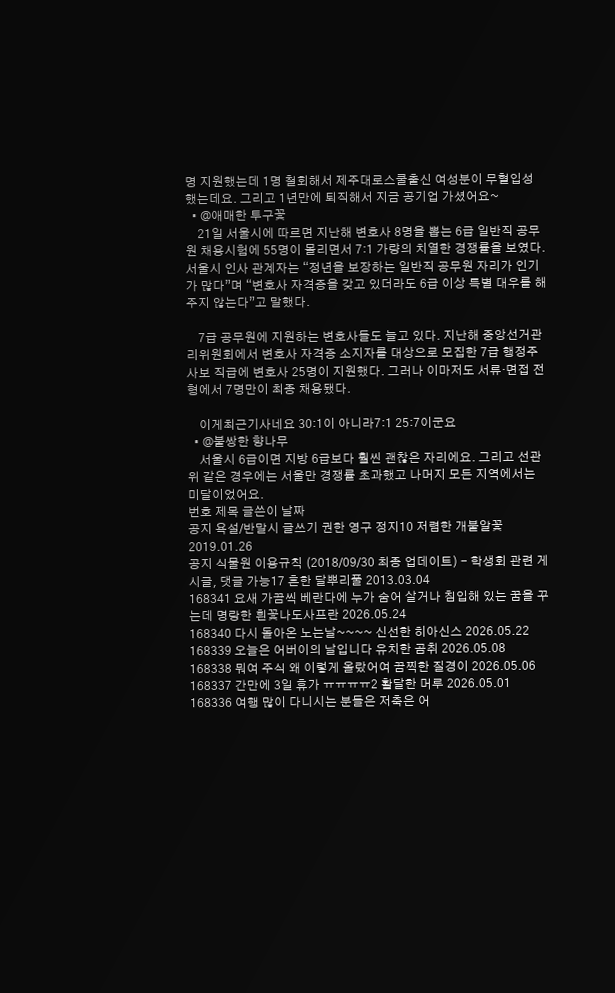명 지원했는데 1명 철회해서 제주대로스쿨출신 여성분이 무혈입성 했는데요. 그리고 1년만에 퇴직해서 지금 공기업 가셨어요~
  • @애매한 투구꽃
    21일 서울시에 따르면 지난해 변호사 8명을 뽑는 6급 일반직 공무원 채용시험에 55명이 몰리면서 7:1 가량의 치열한 경쟁률을 보였다. 서울시 인사 관계자는 “정년을 보장하는 일반직 공무원 자리가 인기가 많다”며 “변호사 자격증을 갖고 있더라도 6급 이상 특별 대우를 해주지 않는다”고 말했다.

    7급 공무원에 지원하는 변호사들도 늘고 있다. 지난해 중앙선거관리위원회에서 변호사 자격증 소지자를 대상으로 모집한 7급 행정주사보 직급에 변호사 25명이 지원했다. 그러나 이마저도 서류·면접 전형에서 7명만이 최종 채용됐다.

    이게최근기사네요 30:1이 아니라7:1 25:7이군요
  • @불쌍한 향나무
    서울시 6급이면 지방 6급보다 훨씬 괜찮은 자리에요. 그리고 선관위 같은 경우에는 서울만 경쟁률 초과했고 나머지 모든 지역에서는 미달이었어요.
번호 제목 글쓴이 날짜
공지 욕설/반말시 글쓰기 권한 영구 정지10 저렴한 개불알꽃 2019.01.26
공지 식물원 이용규칙 (2018/09/30 최종 업데이트) - 학생회 관련 게시글, 댓글 가능17 흔한 달뿌리풀 2013.03.04
168341 요새 가끔씩 베란다에 누가 숨어 살거나 침입해 있는 꿈을 꾸는데 명랑한 흰꽃나도사프란 2026.05.24
168340 다시 돌아온 노는날~~~~ 신선한 히아신스 2026.05.22
168339 오늘은 어버이의 날입니다 유치한 곰취 2026.05.08
168338 뭐여 주식 왜 이렇게 올랐어여 끔찍한 질경이 2026.05.06
168337 간만에 3일 휴가 ㅠㅠㅠㅠ2 활달한 머루 2026.05.01
168336 여행 많이 다니시는 분들은 저축은 어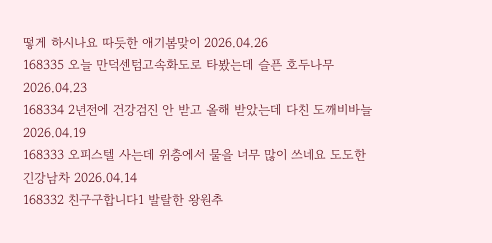떻게 하시나요 따듯한 애기봄맞이 2026.04.26
168335 오늘 만덕센텀고속화도로 타봤는데 슬픈 호두나무 2026.04.23
168334 2년전에 건강검진 안 받고 올해 받았는데 다친 도깨비바늘 2026.04.19
168333 오피스텔 사는데 위층에서 물을 너무 많이 쓰네요 도도한 긴강남차 2026.04.14
168332 친구구합니다1 발랄한 왕원추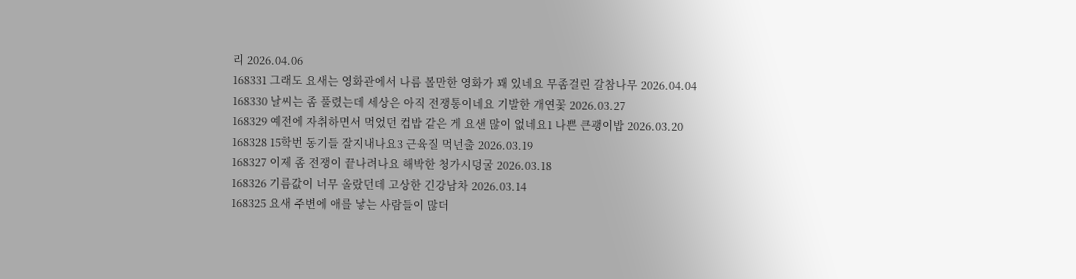리 2026.04.06
168331 그래도 요새는 영화관에서 나름 볼만한 영화가 꽤 있네요 무좀걸린 갈참나무 2026.04.04
168330 날씨는 좀 풀렸는데 세상은 아직 전쟁통이네요 기발한 개연꽃 2026.03.27
168329 예전에 자취하면서 먹었던 컵밥 같은 게 요샌 많이 없네요1 나쁜 큰괭이밥 2026.03.20
168328 15학번 동기들 잘지내나요3 근육질 먹넌출 2026.03.19
168327 이제 좀 전쟁이 끝나려나요 해박한 청가시덩굴 2026.03.18
168326 기름값이 너무 올랐던데 고상한 긴강남차 2026.03.14
168325 요새 주변에 애를 낳는 사람들이 많더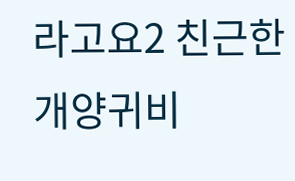라고요2 친근한 개양귀비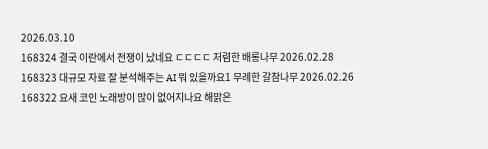2026.03.10
168324 결국 이란에서 전쟁이 났네요 ㄷㄷㄷㄷ 저렴한 배롱나무 2026.02.28
168323 대규모 자료 잘 분석해주는 AI 뭐 있을까요1 무례한 갈참나무 2026.02.26
168322 요새 코인 노래방이 많이 없어지나요 해맑은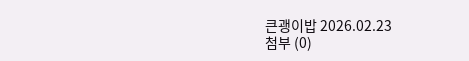큰괭이밥 2026.02.23
첨부 (0)